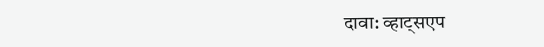दावा: व्हाट्सएप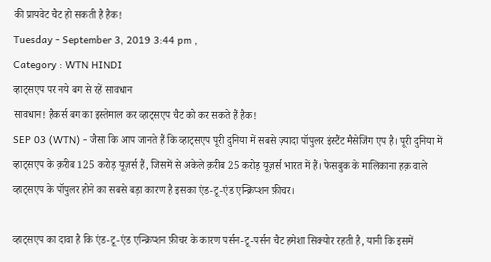की प्रायवेट चैट हो सकती है हैक!
Tuesday - September 3, 2019 3:44 pm ,
Category : WTN HINDI
व्हाट्सएप पर नये बग से रहें सावधान
सावधान! हैकर्स बग का इस्तेमाल कर व्हाट्सएप चैट को कर सकते हैं हैक!
SEP 03 (WTN) - जैसा कि आप जानते हैं कि व्हाट्सएप पूरी दुनिया में सबसे ज़्यादा पॉपुलर इंस्टैंट मैसेजिंग एप है। पूरी दुनिया में व्हाट्सएप के क़रीब 125 करोड़ यूज़र्स हैं, जिसमें से अकेले क़रीब 25 करोड़ यूज़र्स भारत में हैं। फेसबुक के मालिकाना हक़ वाले व्हाट्सएप के पॉपुलर होने का सबसे बड़ा कारण है इसका एंड-टू-एंड एन्क्रिप्शन फ़ीचर।

व्हाट्सएप का दावा है कि एंड-टू-एंड एन्क्रिप्शन फ़ीचर के कारण पर्सन-टू-पर्सन चैट हमेशा सिक्योर रहती है, यानी कि इसमें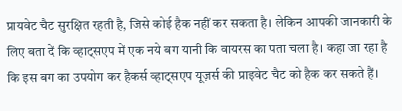प्रायवेट चैट सुरक्षित रहती है, जिसे कोई हैक नहीं कर सकता है। लेकिन आपकी जानकारी के लिए बता दें कि व्हाट्सएप में एक नये बग यानी कि वायरस का पता चला है। कहा जा रहा है कि इस बग का उपयोग कर हैकर्स व्हाट्सएप यूज़र्स की प्राइवेट चैट को हैक कर सकते हैं।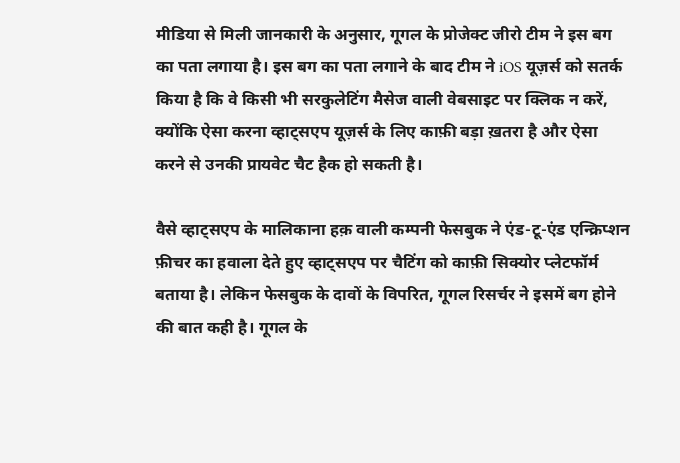मीडिया से मिली जानकारी के अनुसार, गूगल के प्रोजेक्ट जीरो टीम ने इस बग का पता लगाया है। इस बग का पता लगाने के बाद टीम ने iOS यूज़र्स को सतर्क किया है कि वे किसी भी सरकुलेटिंग मैसेज वाली वेबसाइट पर क्लिक न करें, क्योंकि ऐसा करना व्हाट्सएप यूज़र्स के लिए काफ़ी बड़ा ख़तरा है और ऐसा करने से उनकी प्रायवेट चैट हैक हो सकती है।

वैसे व्हाट्सएप के मालिकाना हक़ वाली कम्पनी फेसबुक ने एंड-टू-एंड एन्क्रिप्शन फ़ीचर का हवाला देते हुए व्हाट्सएप पर चैटिंग को काफ़ी सिक्योर प्लेटफॉर्म बताया है। लेकिन फेसबुक के दावों के विपरित, गूगल रिसर्चर ने इसमें बग होने की बात कही है। गूगल के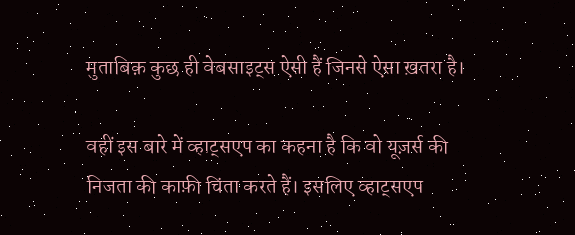मुताबिक़ कुछ ही वेबसाइट्स ऐसी हैं जिनसे ऐसा ख़तरा है।

वहीं इस बारे में व्हाट्सएप का कहना है कि वो यूज़र्स की निजता की काफ़ी चिंता करते हैं। इसलिए व्हाट्सएप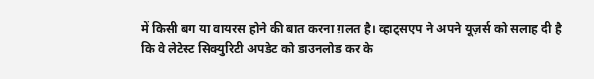में किसी बग या वायरस होने की बात करना ग़लत है। व्हाट्सएप ने अपने यूज़र्स को सलाह दी है कि वे लेटेस्ट सिक्युरिटी अपडेट को डाउनलोड कर के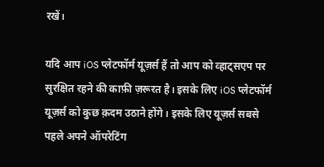रखें।

यदि आप iOS प्लेटफॉर्म यूज़र्स हैं तो आप को व्हाट्सएप पर सुरक्षित रहने की काफ़ी ज़रूरत है। इसके लिए iOS प्लेटफॉर्म यूज़र्स को कुछ क़दम उठाने होंगे। इसके लिए यूज़र्स सबसे पहले अपने ऑपरेटिंग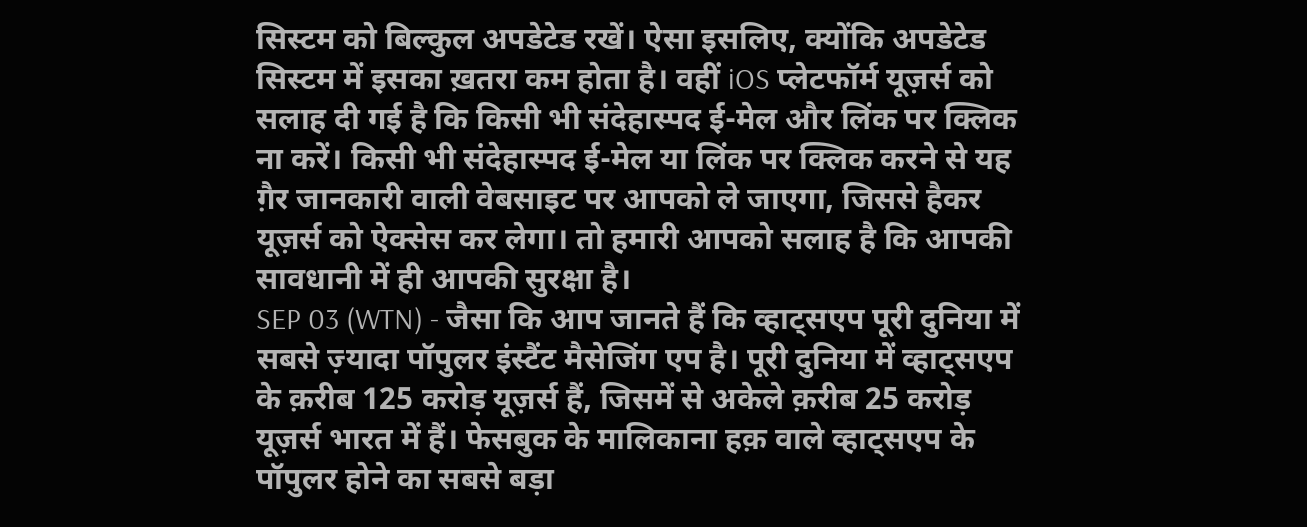सिस्टम को बिल्कुल अपडेटेड रखें। ऐसा इसलिए, क्योंकि अपडेटेड सिस्टम में इसका ख़तरा कम होता है। वहीं iOS प्लेटफॉर्म यूज़र्स को सलाह दी गई है कि किसी भी संदेहास्पद ई-मेल और लिंक पर क्लिक ना करें। किसी भी संदेहास्पद ई-मेल या लिंक पर क्लिक करने से यह ग़ैर जानकारी वाली वेबसाइट पर आपको ले जाएगा, जिससे हैकर यूज़र्स को ऐक्सेस कर लेगा। तो हमारी आपको सलाह है कि आपकी सावधानी में ही आपकी सुरक्षा है।
SEP 03 (WTN) - जैसा कि आप जानते हैं कि व्हाट्सएप पूरी दुनिया में सबसे ज़्यादा पॉपुलर इंस्टैंट मैसेजिंग एप है। पूरी दुनिया में व्हाट्सएप के क़रीब 125 करोड़ यूज़र्स हैं, जिसमें से अकेले क़रीब 25 करोड़ यूज़र्स भारत में हैं। फेसबुक के मालिकाना हक़ वाले व्हाट्सएप के पॉपुलर होने का सबसे बड़ा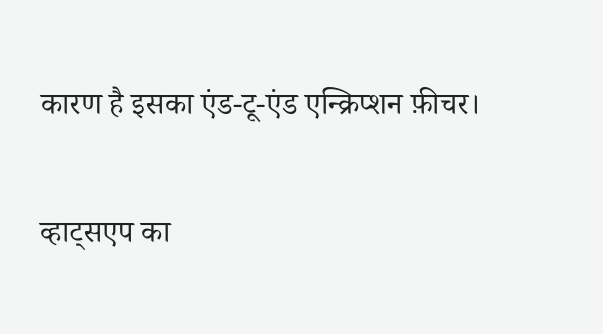कारण है इसका एंड-टू-एंड एन्क्रिप्शन फ़ीचर।

व्हाट्सएप का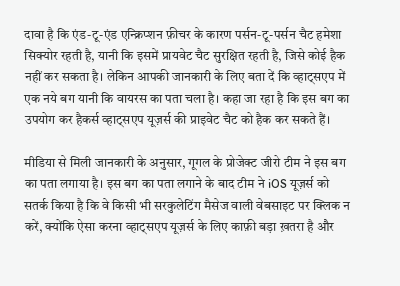दावा है कि एंड-टू-एंड एन्क्रिप्शन फ़ीचर के कारण पर्सन-टू-पर्सन चैट हमेशा सिक्योर रहती है, यानी कि इसमें प्रायवेट चैट सुरक्षित रहती है, जिसे कोई हैक नहीं कर सकता है। लेकिन आपकी जानकारी के लिए बता दें कि व्हाट्सएप में एक नये बग यानी कि वायरस का पता चला है। कहा जा रहा है कि इस बग का उपयोग कर हैकर्स व्हाट्सएप यूज़र्स की प्राइवेट चैट को हैक कर सकते हैं।

मीडिया से मिली जानकारी के अनुसार, गूगल के प्रोजेक्ट जीरो टीम ने इस बग का पता लगाया है। इस बग का पता लगाने के बाद टीम ने iOS यूज़र्स को सतर्क किया है कि वे किसी भी सरकुलेटिंग मैसेज वाली वेबसाइट पर क्लिक न करें, क्योंकि ऐसा करना व्हाट्सएप यूज़र्स के लिए काफ़ी बड़ा ख़तरा है और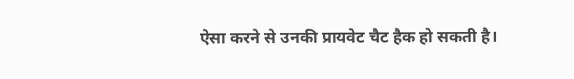ऐसा करने से उनकी प्रायवेट चैट हैक हो सकती है।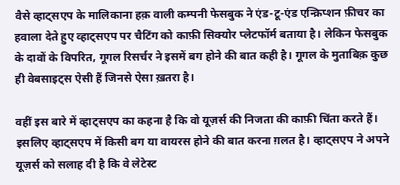वैसे व्हाट्सएप के मालिकाना हक़ वाली कम्पनी फेसबुक ने एंड-टू-एंड एन्क्रिप्शन फ़ीचर का हवाला देते हुए व्हाट्सएप पर चैटिंग को काफ़ी सिक्योर प्लेटफॉर्म बताया है। लेकिन फेसबुक के दावों के विपरित, गूगल रिसर्चर ने इसमें बग होने की बात कही है। गूगल के मुताबिक़ कुछ ही वेबसाइट्स ऐसी हैं जिनसे ऐसा ख़तरा है।

वहीं इस बारे में व्हाट्सएप का कहना है कि वो यूज़र्स की निजता की काफ़ी चिंता करते हैं। इसलिए व्हाट्सएप में किसी बग या वायरस होने की बात करना ग़लत है। व्हाट्सएप ने अपने यूज़र्स को सलाह दी है कि वे लेटेस्ट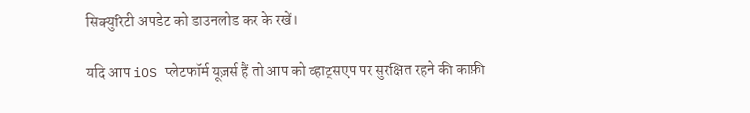सिक्युरिटी अपडेट को डाउनलोड कर के रखें।

यदि आप iOS प्लेटफॉर्म यूज़र्स हैं तो आप को व्हाट्सएप पर सुरक्षित रहने की काफ़ी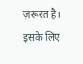ज़रूरत है। इसके लिए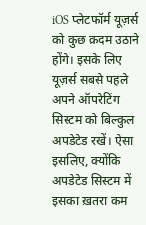iOS प्लेटफॉर्म यूज़र्स को कुछ क़दम उठाने होंगे। इसके लिए यूज़र्स सबसे पहले अपने ऑपरेटिंग सिस्टम को बिल्कुल अपडेटेड रखें। ऐसा इसलिए, क्योंकि अपडेटेड सिस्टम में इसका ख़तरा कम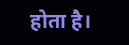होता है।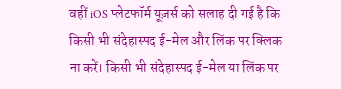वहीं iOS प्लेटफॉर्म यूज़र्स को सलाह दी गई है कि किसी भी संदेहास्पद ई-मेल और लिंक पर क्लिक ना करें। किसी भी संदेहास्पद ई-मेल या लिंक पर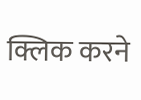क्लिक करने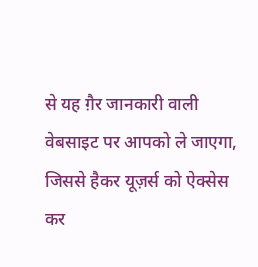से यह ग़ैर जानकारी वाली वेबसाइट पर आपको ले जाएगा, जिससे हैकर यूज़र्स को ऐक्सेस कर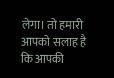लेगा। तो हमारी आपको सलाह है कि आपकी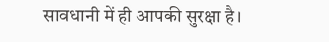सावधानी में ही आपकी सुरक्षा है।